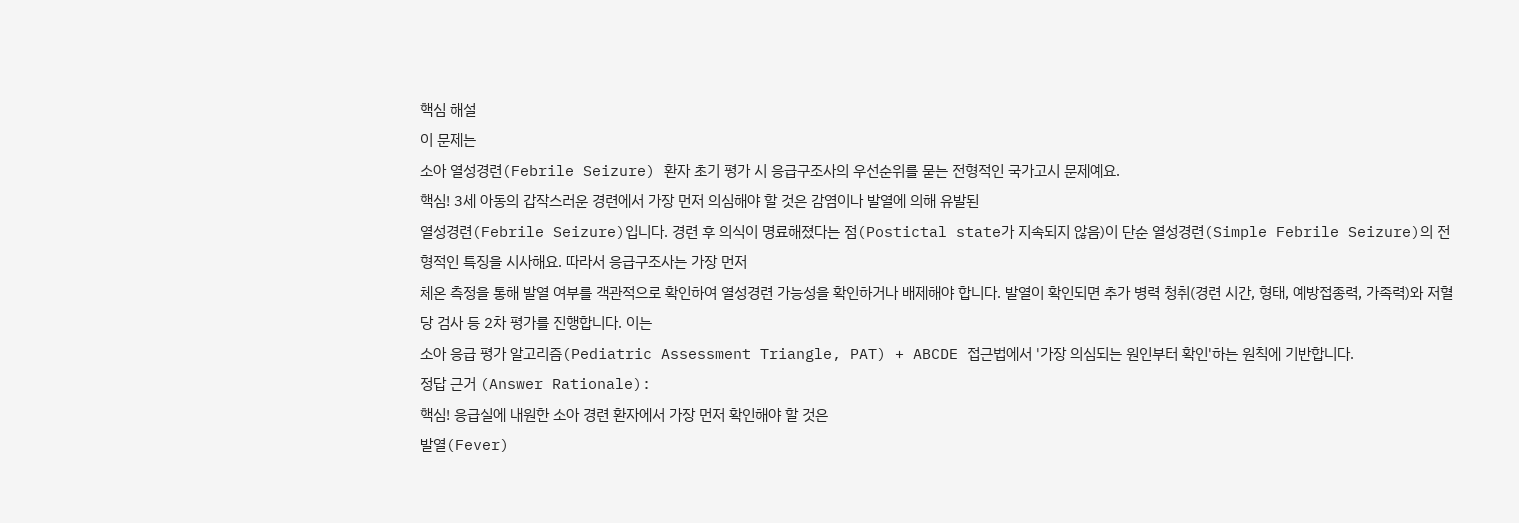핵심 해설
이 문제는
소아 열성경련(Febrile Seizure) 환자 초기 평가 시 응급구조사의 우선순위를 묻는 전형적인 국가고시 문제예요.
핵심! 3세 아동의 갑작스러운 경련에서 가장 먼저 의심해야 할 것은 감염이나 발열에 의해 유발된
열성경련(Febrile Seizure)입니다. 경련 후 의식이 명료해졌다는 점(Postictal state가 지속되지 않음)이 단순 열성경련(Simple Febrile Seizure)의 전형적인 특징을 시사해요. 따라서 응급구조사는 가장 먼저
체온 측정을 통해 발열 여부를 객관적으로 확인하여 열성경련 가능성을 확인하거나 배제해야 합니다. 발열이 확인되면 추가 병력 청취(경련 시간, 형태, 예방접종력, 가족력)와 저혈당 검사 등 2차 평가를 진행합니다. 이는
소아 응급 평가 알고리즘(Pediatric Assessment Triangle, PAT) + ABCDE 접근법에서 '가장 의심되는 원인부터 확인'하는 원칙에 기반합니다.
정답 근거 (Answer Rationale):
핵심! 응급실에 내원한 소아 경련 환자에서 가장 먼저 확인해야 할 것은
발열(Fever)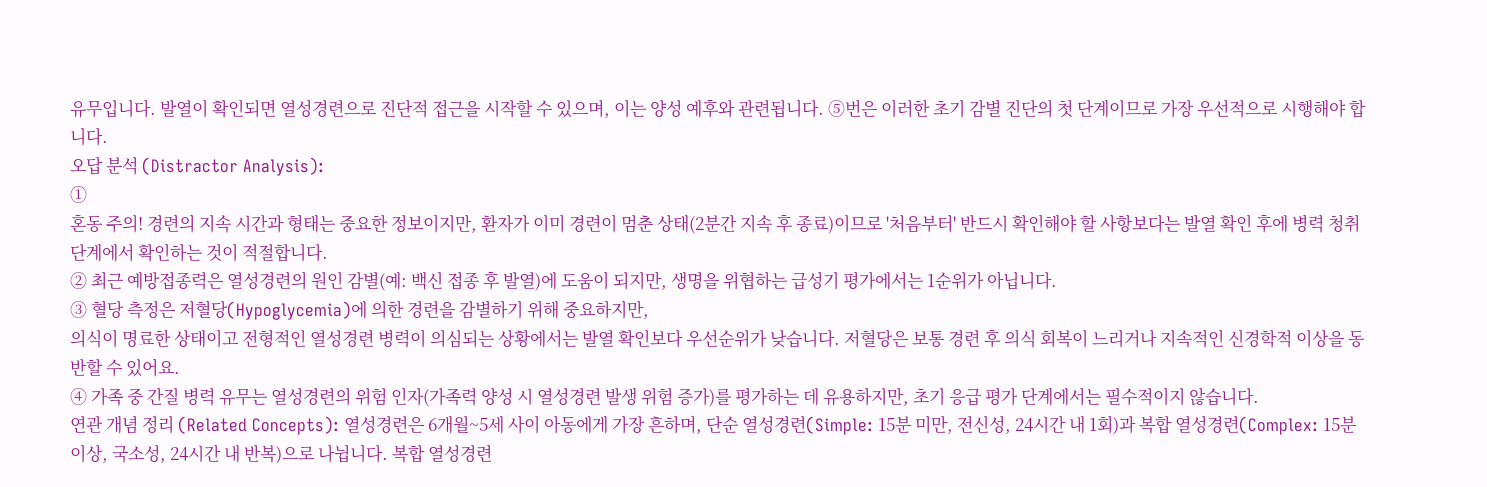유무입니다. 발열이 확인되면 열성경련으로 진단적 접근을 시작할 수 있으며, 이는 양성 예후와 관련됩니다. ⑤번은 이러한 초기 감별 진단의 첫 단계이므로 가장 우선적으로 시행해야 합니다.
오답 분석 (Distractor Analysis):
①
혼동 주의! 경련의 지속 시간과 형태는 중요한 정보이지만, 환자가 이미 경련이 멈춘 상태(2분간 지속 후 종료)이므로 '처음부터' 반드시 확인해야 할 사항보다는 발열 확인 후에 병력 청취 단계에서 확인하는 것이 적절합니다.
② 최근 예방접종력은 열성경련의 원인 감별(예: 백신 접종 후 발열)에 도움이 되지만, 생명을 위협하는 급성기 평가에서는 1순위가 아닙니다.
③ 혈당 측정은 저혈당(Hypoglycemia)에 의한 경련을 감별하기 위해 중요하지만,
의식이 명료한 상태이고 전형적인 열성경련 병력이 의심되는 상황에서는 발열 확인보다 우선순위가 낮습니다. 저혈당은 보통 경련 후 의식 회복이 느리거나 지속적인 신경학적 이상을 동반할 수 있어요.
④ 가족 중 간질 병력 유무는 열성경련의 위험 인자(가족력 양성 시 열성경련 발생 위험 증가)를 평가하는 데 유용하지만, 초기 응급 평가 단계에서는 필수적이지 않습니다.
연관 개념 정리 (Related Concepts): 열성경련은 6개월~5세 사이 아동에게 가장 흔하며, 단순 열성경련(Simple: 15분 미만, 전신성, 24시간 내 1회)과 복합 열성경련(Complex: 15분 이상, 국소성, 24시간 내 반복)으로 나뉩니다. 복합 열성경련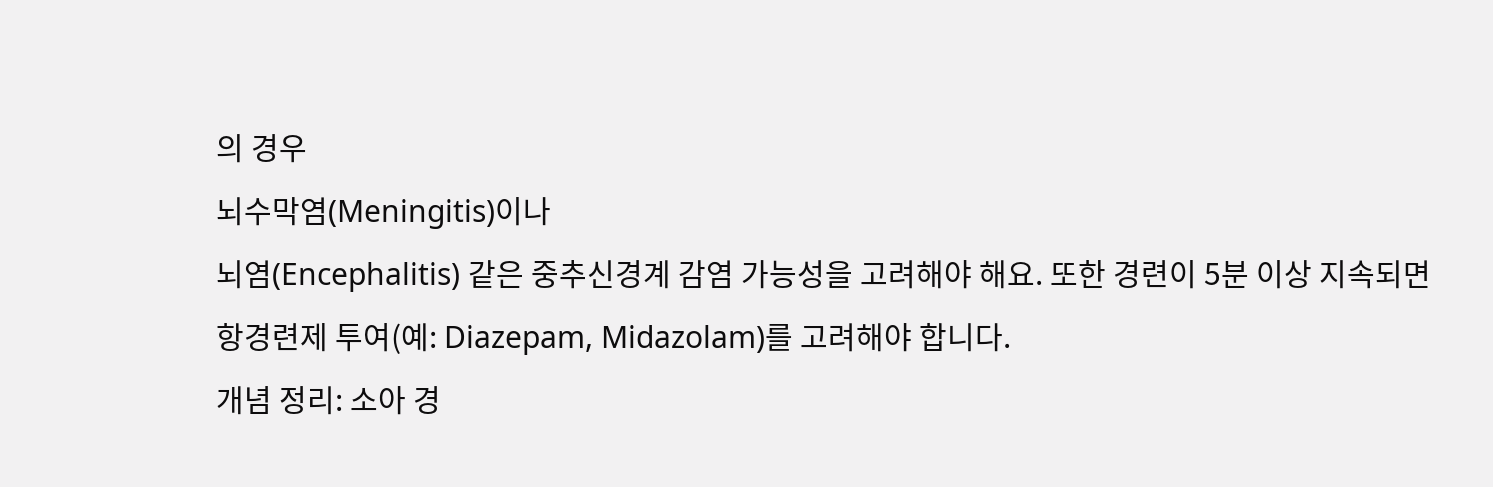의 경우
뇌수막염(Meningitis)이나
뇌염(Encephalitis) 같은 중추신경계 감염 가능성을 고려해야 해요. 또한 경련이 5분 이상 지속되면
항경련제 투여(예: Diazepam, Midazolam)를 고려해야 합니다.
개념 정리: 소아 경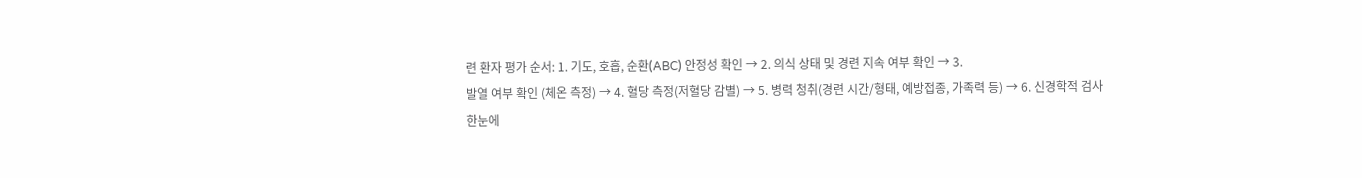련 환자 평가 순서: 1. 기도, 호흡, 순환(ABC) 안정성 확인 → 2. 의식 상태 및 경련 지속 여부 확인 → 3.
발열 여부 확인 (체온 측정) → 4. 혈당 측정(저혈당 감별) → 5. 병력 청취(경련 시간/형태, 예방접종, 가족력 등) → 6. 신경학적 검사
한눈에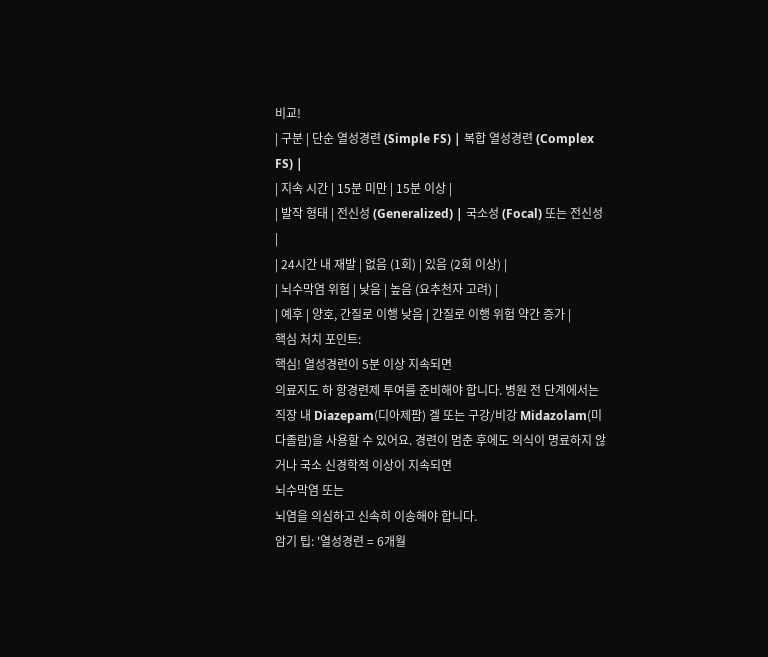비교!
| 구분 | 단순 열성경련 (Simple FS) | 복합 열성경련 (Complex FS) |
| 지속 시간 | 15분 미만 | 15분 이상 |
| 발작 형태 | 전신성 (Generalized) | 국소성 (Focal) 또는 전신성 |
| 24시간 내 재발 | 없음 (1회) | 있음 (2회 이상) |
| 뇌수막염 위험 | 낮음 | 높음 (요추천자 고려) |
| 예후 | 양호, 간질로 이행 낮음 | 간질로 이행 위험 약간 증가 |
핵심 처치 포인트:
핵심! 열성경련이 5분 이상 지속되면
의료지도 하 항경련제 투여를 준비해야 합니다. 병원 전 단계에서는 직장 내 Diazepam(디아제팜) 겔 또는 구강/비강 Midazolam(미다졸람)을 사용할 수 있어요. 경련이 멈춘 후에도 의식이 명료하지 않거나 국소 신경학적 이상이 지속되면
뇌수막염 또는
뇌염을 의심하고 신속히 이송해야 합니다.
암기 팁: '열성경련 = 6개월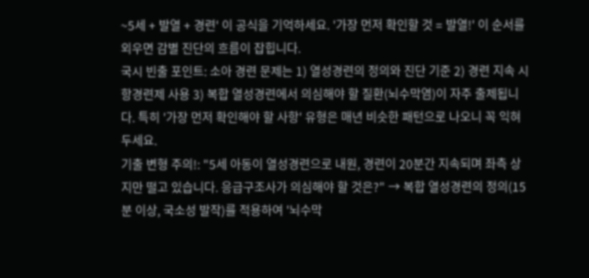~5세 + 발열 + 경련' 이 공식을 기억하세요. '가장 먼저 확인할 것 = 발열!' 이 순서를 외우면 감별 진단의 흐름이 잡힙니다.
국시 빈출 포인트: 소아 경련 문제는 1) 열성경련의 정의와 진단 기준 2) 경련 지속 시 항경련제 사용 3) 복합 열성경련에서 의심해야 할 질환(뇌수막염)이 자주 출제됩니다. 특히 '가장 먼저 확인해야 할 사항' 유형은 매년 비슷한 패턴으로 나오니 꼭 익혀두세요.
기출 변형 주의!: "5세 아동이 열성경련으로 내원, 경련이 20분간 지속되며 좌측 상지만 떨고 있습니다. 응급구조사가 의심해야 할 것은?" → 복합 열성경련의 정의(15분 이상, 국소성 발작)를 적용하여 '뇌수막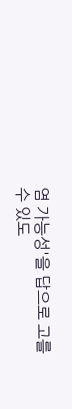염 가능성'을 답으로 고를 수 있도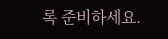록 준비하세요.